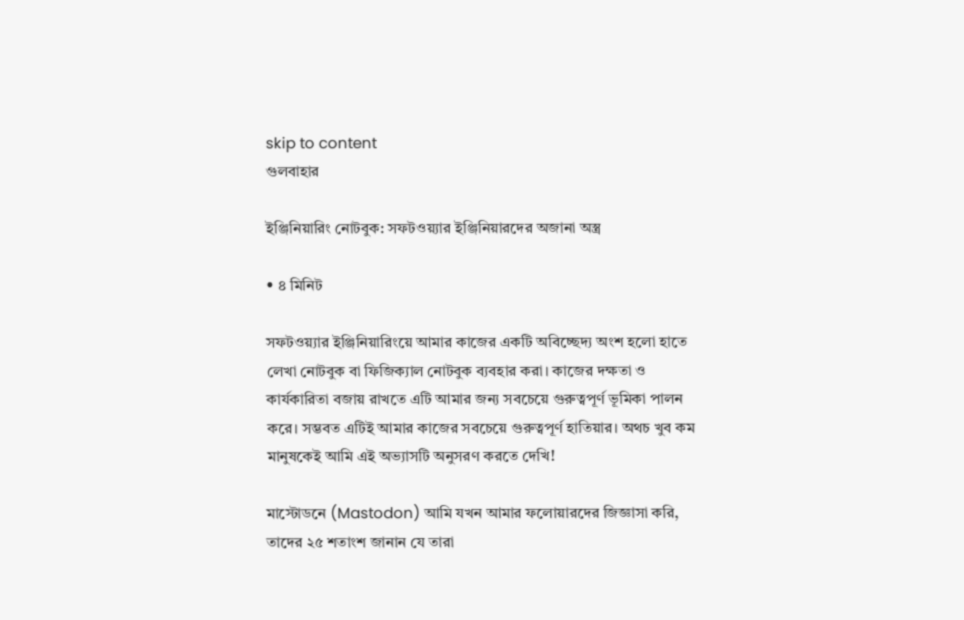skip to content
গুলবাহার

ইঞ্জিনিয়ারিং নোটবুক: সফটওয়্যার ইঞ্জিনিয়ারদের অজানা অস্ত্র

• ৪ মিনিট

সফটওয়্যার ইঞ্জিনিয়ারিংয়ে আমার কাজের একটি অবিচ্ছেদ্য অংশ হলো হাতে লেখা নোটবুক বা ফিজিক্যাল নোটবুক ব্যবহার করা। কাজের দক্ষতা ও কার্যকারিতা বজায় রাখতে এটি আমার জন্য সবচেয়ে গুরুত্বপূর্ণ ভূমিকা পালন করে। সম্ভবত এটিই আমার কাজের সবচেয়ে গুরুত্বপূর্ণ হাতিয়ার। অথচ খুব কম মানুষকেই আমি এই অভ্যাসটি অনুসরণ করতে দেখি!

মাস্টোডনে (Mastodon) আমি যখন আমার ফলোয়ারদের জিজ্ঞাসা করি, তাদের ২৫ শতাংশ জানান যে তারা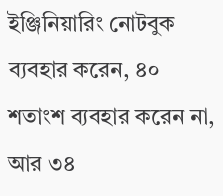ইঞ্জিনিয়ারিং নোটবুক ব্যবহার করেন, ৪০ শতাংশ ব্যবহার করেন না, আর ৩৪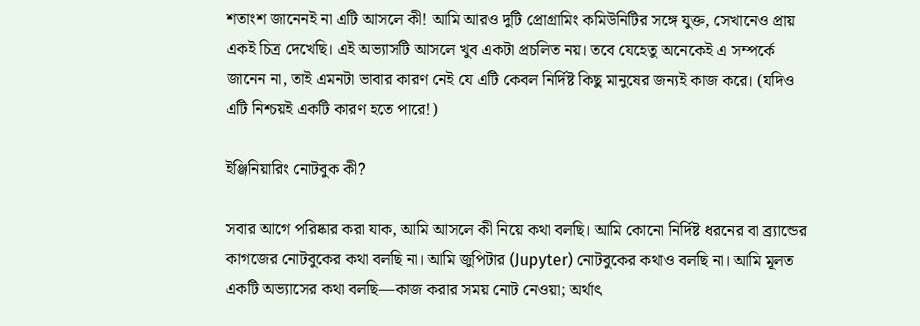শতাংশ জানেনই না এটি আসলে কী! আমি আরও দুটি প্রোগ্রামিং কমিউনিটির সঙ্গে যুক্ত, সেখানেও প্রায় একই চিত্র দেখেছি। এই অভ্যাসটি আসলে খুব একটা প্রচলিত নয়। তবে যেহেতু অনেকেই এ সম্পর্কে জানেন না, তাই এমনটা ভাবার কারণ নেই যে এটি কেবল নির্দিষ্ট কিছু মানুষের জন্যই কাজ করে। (যদিও এটি নিশ্চয়ই একটি কারণ হতে পারে!)

ইঞ্জিনিয়ারিং নোটবুক কী?

সবার আগে পরিষ্কার করা যাক, আমি আসলে কী নিয়ে কথা বলছি। আমি কোনো নির্দিষ্ট ধরনের বা ব্র্যান্ডের কাগজের নোটবুকের কথা বলছি না। আমি জুপিটার (Jupyter) নোটবুকের কথাও বলছি না। আমি মূলত একটি অভ্যাসের কথা বলছি—কাজ করার সময় নোট নেওয়া; অর্থাৎ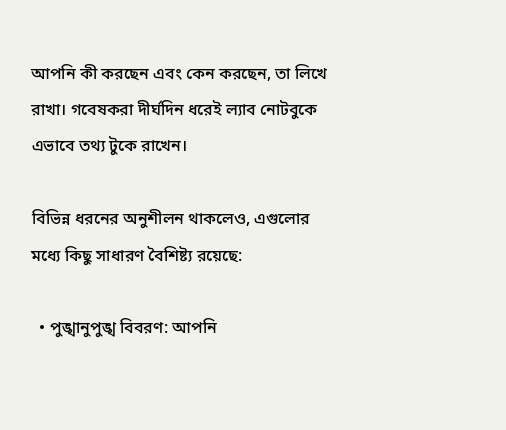আপনি কী করছেন এবং কেন করছেন, তা লিখে রাখা। গবেষকরা দীর্ঘদিন ধরেই ল্যাব নোটবুকে এভাবে তথ্য টুকে রাখেন।

বিভিন্ন ধরনের অনুশীলন থাকলেও, এগুলোর মধ্যে কিছু সাধারণ বৈশিষ্ট্য রয়েছে:

  • পুঙ্খানুপুঙ্খ বিবরণ: আপনি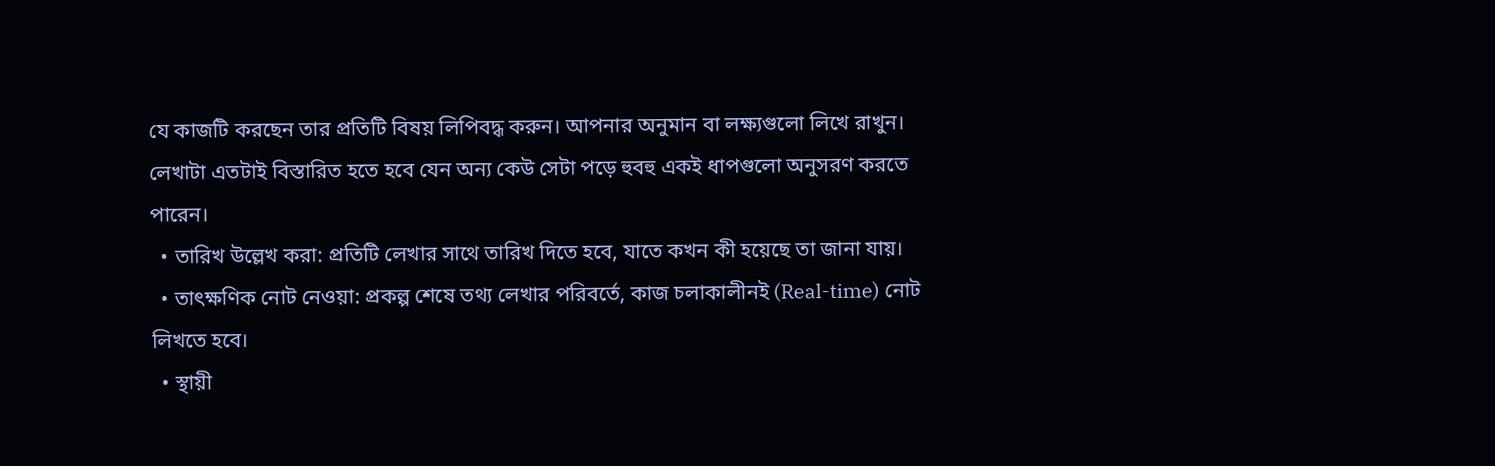যে কাজটি করছেন তার প্রতিটি বিষয় লিপিবদ্ধ করুন। আপনার অনুমান বা লক্ষ্যগুলো লিখে রাখুন। লেখাটা এতটাই বিস্তারিত হতে হবে যেন অন্য কেউ সেটা পড়ে হুবহু একই ধাপগুলো অনুসরণ করতে পারেন।
  • তারিখ উল্লেখ করা: প্রতিটি লেখার সাথে তারিখ দিতে হবে, যাতে কখন কী হয়েছে তা জানা যায়।
  • তাৎক্ষণিক নোট নেওয়া: প্রকল্প শেষে তথ্য লেখার পরিবর্তে, কাজ চলাকালীনই (Real-time) নোট লিখতে হবে।
  • স্থায়ী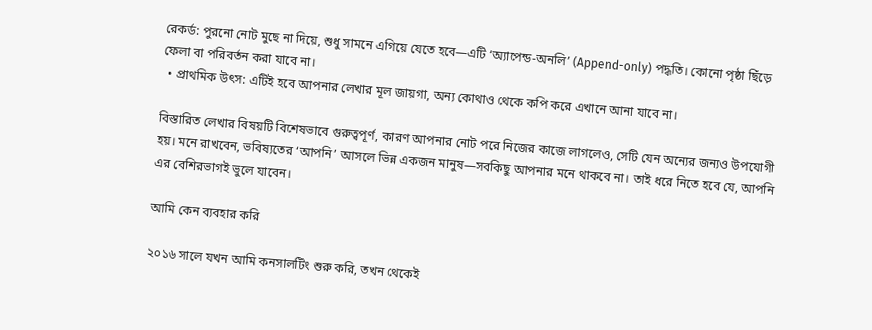রেকর্ড: পুরনো নোট মুছে না দিয়ে, শুধু সামনে এগিয়ে যেতে হবে—এটি ‘অ্যাপেন্ড-অনলি’ (Append-only) পদ্ধতি। কোনো পৃষ্ঠা ছিঁড়ে ফেলা বা পরিবর্তন করা যাবে না।
  • প্রাথমিক উৎস: এটিই হবে আপনার লেখার মূল জায়গা, অন্য কোথাও থেকে কপি করে এখানে আনা যাবে না।

বিস্তারিত লেখার বিষয়টি বিশেষভাবে গুরুত্বপূর্ণ, কারণ আপনার নোট পরে নিজের কাজে লাগলেও, সেটি যেন অন্যের জন্যও উপযোগী হয়। মনে রাখবেন, ভবিষ্যতের ‘আপনি’ আসলে ভিন্ন একজন মানুষ—সবকিছু আপনার মনে থাকবে না। তাই ধরে নিতে হবে যে, আপনি এর বেশিরভাগই ভুলে যাবেন।

আমি কেন ব্যবহার করি

২০১৬ সালে যখন আমি কনসালটিং শুরু করি, তখন থেকেই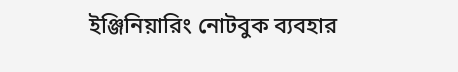ইঞ্জিনিয়ারিং নোটবুক ব্যবহার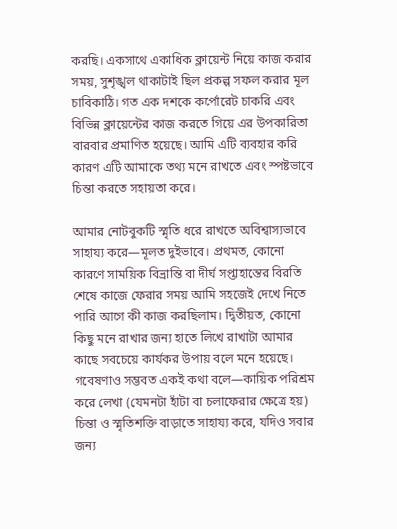করছি। একসাথে একাধিক ক্লায়েন্ট নিয়ে কাজ করার সময়, সুশৃঙ্খল থাকাটাই ছিল প্রকল্প সফল করার মূল চাবিকাঠি। গত এক দশকে কর্পোরেট চাকরি এবং বিভিন্ন ক্লায়েন্টের কাজ করতে গিয়ে এর উপকারিতা বারবার প্রমাণিত হয়েছে। আমি এটি ব্যবহার করি কারণ এটি আমাকে তথ্য মনে রাখতে এবং স্পষ্টভাবে চিন্তা করতে সহায়তা করে।

আমার নোটবুকটি স্মৃতি ধরে রাখতে অবিশ্বাস্যভাবে সাহায্য করে—মূলত দুইভাবে। প্রথমত, কোনো কারণে সাময়িক বিভ্রান্তি বা দীর্ঘ সপ্তাহান্তের বিরতি শেষে কাজে ফেরার সময় আমি সহজেই দেখে নিতে পারি আগে কী কাজ করছিলাম। দ্বিতীয়ত, কোনো কিছু মনে রাখার জন্য হাতে লিখে রাখাটা আমার কাছে সবচেয়ে কার্যকর উপায় বলে মনে হয়েছে। গবেষণাও সম্ভবত একই কথা বলে—কায়িক পরিশ্রম করে লেখা (যেমনটা হাঁটা বা চলাফেরার ক্ষেত্রে হয়) চিন্তা ও স্মৃতিশক্তি বাড়াতে সাহায্য করে, যদিও সবার জন্য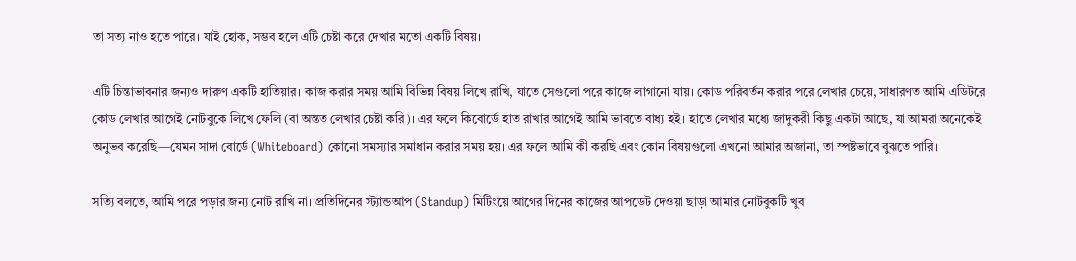তা সত্য নাও হতে পারে। যাই হোক, সম্ভব হলে এটি চেষ্টা করে দেখার মতো একটি বিষয়।

এটি চিন্তাভাবনার জন্যও দারুণ একটি হাতিয়ার। কাজ করার সময় আমি বিভিন্ন বিষয় লিখে রাখি, যাতে সেগুলো পরে কাজে লাগানো যায়। কোড পরিবর্তন করার পরে লেখার চেয়ে, সাধারণত আমি এডিটরে কোড লেখার আগেই নোটবুকে লিখে ফেলি (বা অন্তত লেখার চেষ্টা করি)। এর ফলে কিবোর্ডে হাত রাখার আগেই আমি ভাবতে বাধ্য হই। হাতে লেখার মধ্যে জাদুকরী কিছু একটা আছে, যা আমরা অনেকেই অনুভব করেছি—যেমন সাদা বোর্ডে (Whiteboard) কোনো সমস্যার সমাধান করার সময় হয়। এর ফলে আমি কী করছি এবং কোন বিষয়গুলো এখনো আমার অজানা, তা স্পষ্টভাবে বুঝতে পারি।

সত্যি বলতে, আমি পরে পড়ার জন্য নোট রাখি না। প্রতিদিনের স্ট্যান্ডআপ (Standup) মিটিংয়ে আগের দিনের কাজের আপডেট দেওয়া ছাড়া আমার নোটবুকটি খুব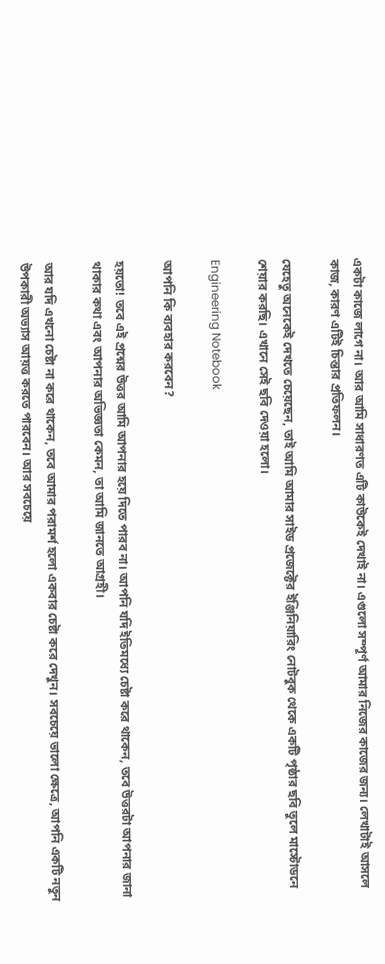একটা কাজে লাগে না। আর আমি সাধারণত এটি কাউকেই দেখাই না। এগুলো সম্পূর্ণ আমার নিজের কাজের জন্য। লেখাটাই আসলে কাজ, কারণ এটিই চিন্তার প্রতিফলন।

যেহেতু অনেকেই দেখতে চেয়েছেন, তাই আমি আমার সাইড প্রজেক্টের ইঞ্জিনিয়ারিং নোটবুক থেকে একটি পৃষ্ঠার ছবি তুলে মাস্টোডনে শেয়ার করছি। এখানে সেই ছবি দেওয়া হলো।

Engineering Notebook

আপনি কি ব্যবহার করবেন?

হয়তো! তবে এই প্রশ্নের উত্তর আমি আপনার হয়ে দিতে পারব না। আপনি যদি ইতিমধ্যে চেষ্টা করে থাকেন, তবে উত্তরটা আপনার জানা থাকার কথা এবং আপনার অভিজ্ঞতা কেমন, তা আমি জানতে আগ্রহী।

আর যদি এখনো চেষ্টা না করে থাকেন, তবে আমার পরামর্শ হলো একবার চেষ্টা করে দেখুন। সবচেয়ে ভালো ক্ষেত্রে, আপনি একটি নতুন উপকারী অভ্যাস আয়ত্ত করতে পারবেন। আর সবচেয়ে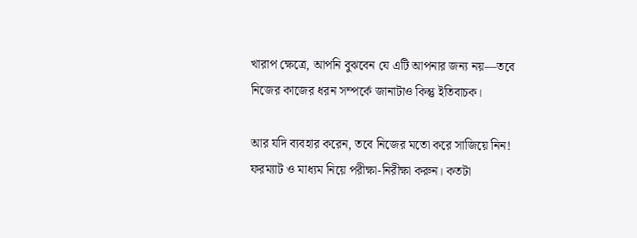খারাপ ক্ষেত্রে, আপনি বুঝবেন যে এটি আপনার জন্য নয়—তবে নিজের কাজের ধরন সম্পর্কে জানাটাও কিন্তু ইতিবাচক।

আর যদি ব্যবহার করেন, তবে নিজের মতো করে সাজিয়ে নিন! ফরম্যাট ও মাধ্যম নিয়ে পরীক্ষা-নিরীক্ষা করুন। কতটা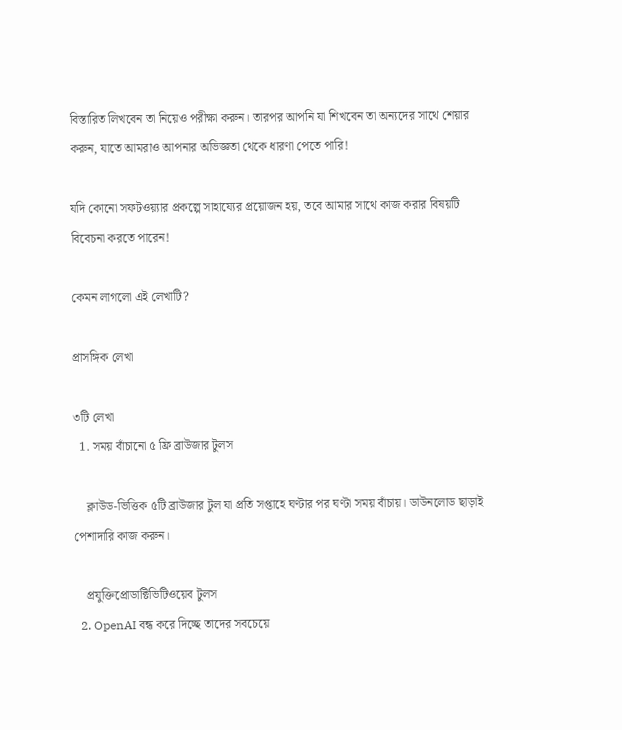বিস্তারিত লিখবেন তা নিয়েও পরীক্ষা করুন। তারপর আপনি যা শিখবেন তা অন্যদের সাথে শেয়ার করুন, যাতে আমরাও আপনার অভিজ্ঞতা থেকে ধারণা পেতে পারি!

যদি কোনো সফটওয়্যার প্রকল্পে সাহায্যের প্রয়োজন হয়, তবে আমার সাথে কাজ করার বিষয়টি বিবেচনা করতে পারেন!

কেমন লাগলো এই লেখাটি?

প্রাসঙ্গিক লেখা

৩টি লেখা
  1. সময় বাঁচানো ৫ ফ্রি ব্রাউজার টুলস

    ক্লাউড-ভিত্তিক ৫টি ব্রাউজার টুল যা প্রতি সপ্তাহে ঘণ্টার পর ঘণ্টা সময় বাঁচায়। ডাউনলোড ছাড়াই পেশাদারি কাজ করুন।

    প্রযুক্তিপ্রোডাক্টিভিটিওয়েব টুলস
  2. OpenAI বন্ধ করে দিচ্ছে তাদের সবচেয়ে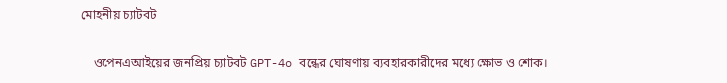মোহনীয় চ্যাটবট

    ওপেনএআইয়ের জনপ্রিয় চ্যাটবট GPT-4o বন্ধের ঘোষণায় ব্যবহারকারীদের মধ্যে ক্ষোভ ও শোক।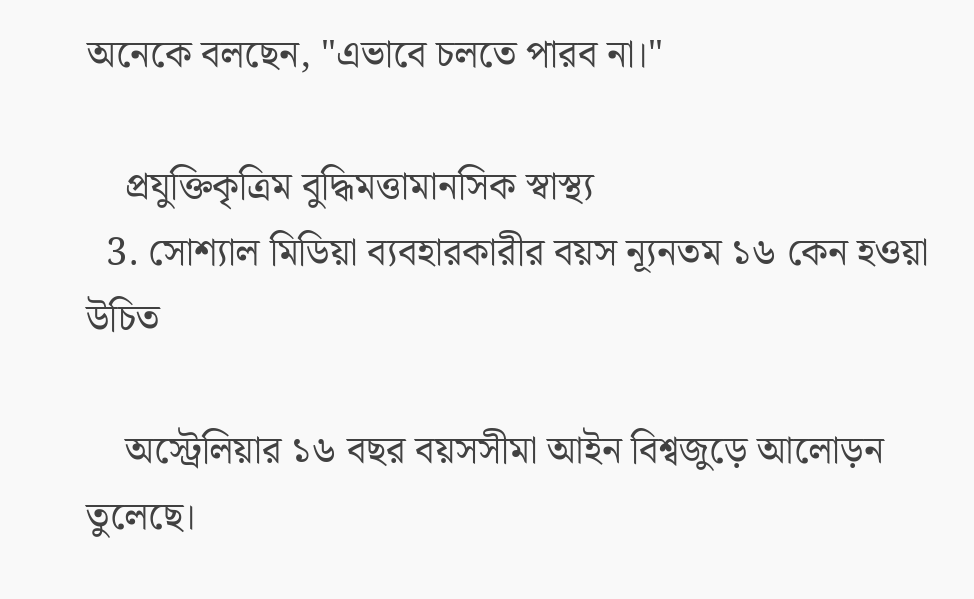অনেকে বলছেন, "এভাবে চলতে পারব না।"

    প্রযুক্তিকৃত্রিম বুদ্ধিমত্তামানসিক স্বাস্থ্য
  3. সোশ্যাল মিডিয়া ব্যবহারকারীর বয়স ন্যূনতম ১৬ কেন হওয়া উচিত

    অস্ট্রেলিয়ার ১৬ বছর বয়সসীমা আইন বিশ্বজুড়ে আলোড়ন তুলেছে।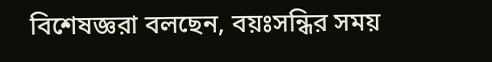বিশেষজ্ঞরা বলছেন, বয়ঃসন্ধির সময়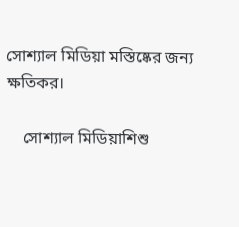সোশ্যাল মিডিয়া মস্তিষ্কের জন্য ক্ষতিকর।

    সোশ্যাল মিডিয়াশিশু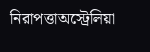নিরাপত্তাঅস্ট্রেলিয়া